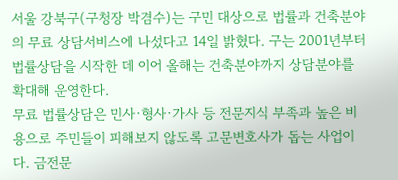서울 강북구(구청장 박겸수)는 구민 대상으로 법률과 건축분야의 무료 상담서비스에 나섰다고 14일 밝혔다. 구는 2001년부터 법률상담을 시작한 데 이어 올해는 건축분야까지 상담분야를 확대해 운영한다.
무료 법률상담은 민사·형사·가사 등 전문지식 부족과 높은 비용으로 주민들이 피해보지 않도록 고문변호사가 돕는 사업이다. 금전문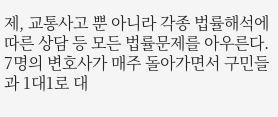제, 교통사고 뿐 아니라 각종 법률해석에 따른 상담 등 모든 법률문제를 아우른다. 7명의 변호사가 매주 돌아가면서 구민들과 1대1로 대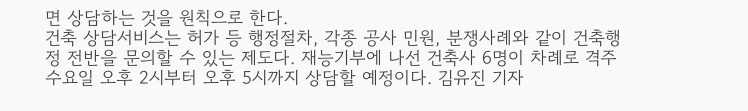면 상담하는 것을 원칙으로 한다.
건축 상담서비스는 허가 등 행정절차, 각종 공사 민원, 분쟁사례와 같이 건축행정 전반을 문의할 수 있는 제도다. 재능기부에 나선 건축사 6명이 차례로 격주 수요일 오후 2시부터 오후 5시까지 상담할 예정이다. 김유진 기자